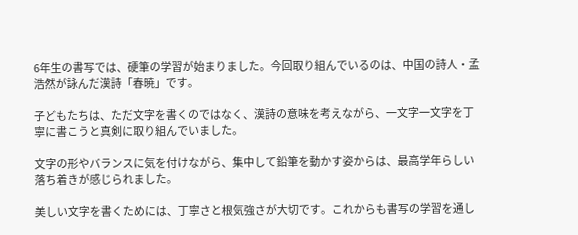6年生の書写では、硬筆の学習が始まりました。今回取り組んでいるのは、中国の詩人・孟浩然が詠んだ漢詩「春暁」です。

子どもたちは、ただ文字を書くのではなく、漢詩の意味を考えながら、一文字一文字を丁寧に書こうと真剣に取り組んでいました。

文字の形やバランスに気を付けながら、集中して鉛筆を動かす姿からは、最高学年らしい落ち着きが感じられました。

美しい文字を書くためには、丁寧さと根気強さが大切です。これからも書写の学習を通し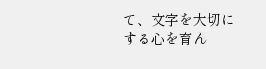て、文字を大切にする心を育ん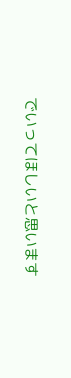でいってほしいと思います